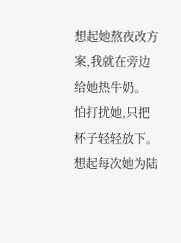想起她熬夜改方案,我就在旁边给她热牛奶。
怕打扰她,只把杯子轻轻放下。
想起每次她为陆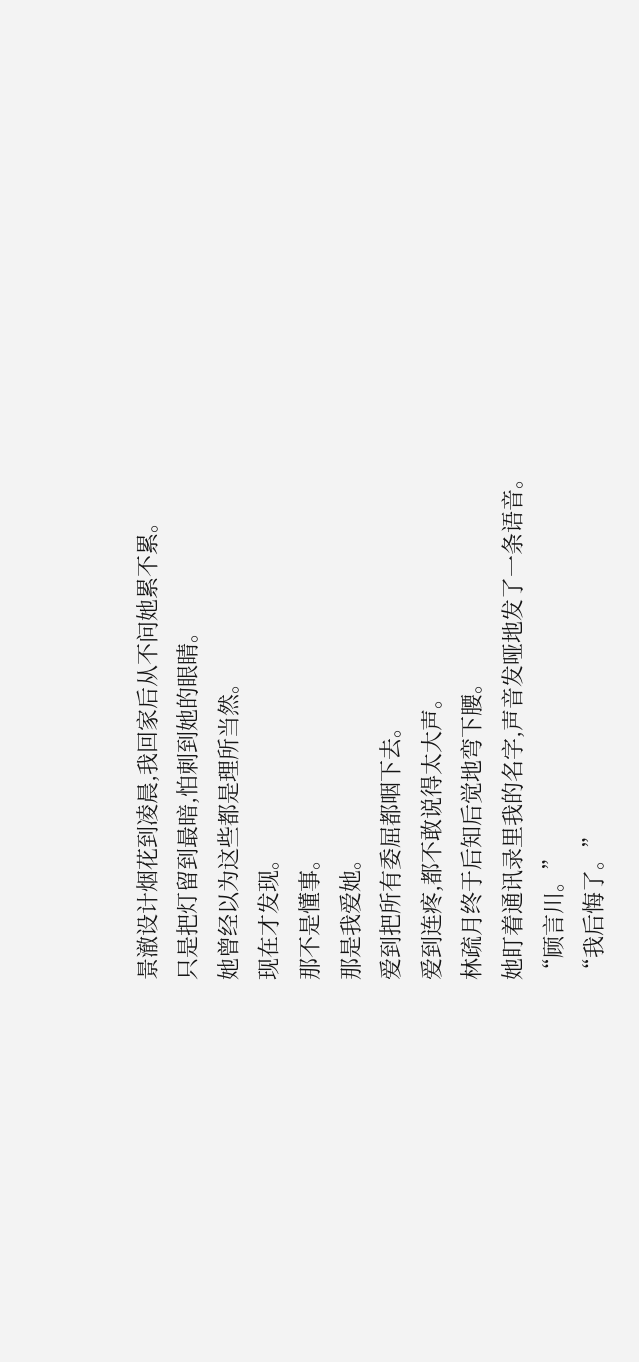景澈设计烟花到凌晨,我回家后从不问她累不累。
只是把灯留到最暗,怕刺到她的眼睛。
她曾经以为这些都是理所当然。
现在才发现。
那不是懂事。
那是我爱她。
爱到把所有委屈都咽下去。
爱到连疼,都不敢说得太大声。
林疏月终于后知后觉地弯下腰。
她盯着通讯录里我的名字,声音发哑地发了一条语音。
“顾言川。”
“我后悔了。”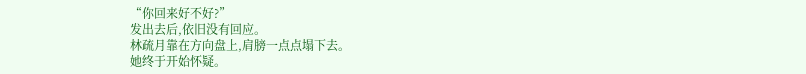“你回来好不好?”
发出去后,依旧没有回应。
林疏月靠在方向盘上,肩膀一点点塌下去。
她终于开始怀疑。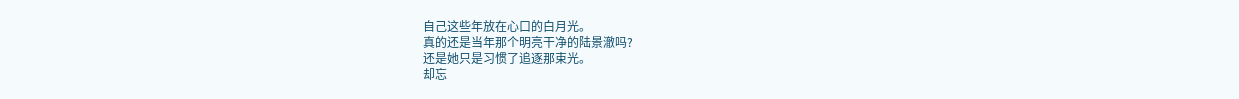自己这些年放在心口的白月光。
真的还是当年那个明亮干净的陆景澈吗?
还是她只是习惯了追逐那束光。
却忘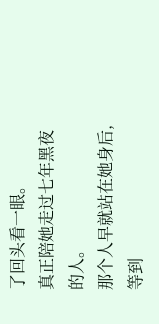了回头看一眼。
真正陪她走过七年黑夜的人。
那个人早就站在她身后,等到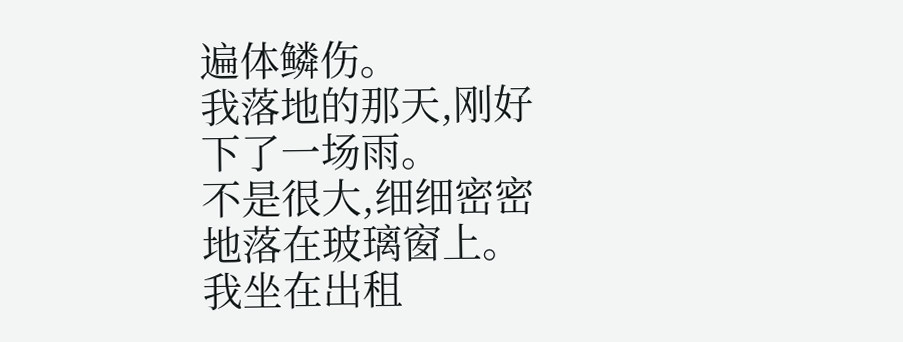遍体鳞伤。
我落地的那天,刚好下了一场雨。
不是很大,细细密密地落在玻璃窗上。
我坐在出租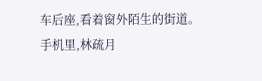车后座,看着窗外陌生的街道。
手机里,林疏月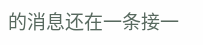的消息还在一条接一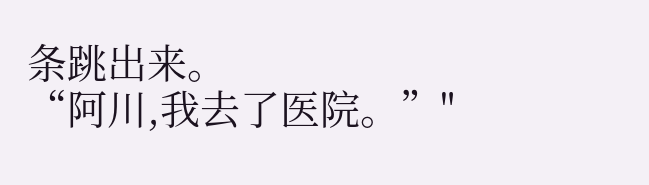条跳出来。
“阿川,我去了医院。”"